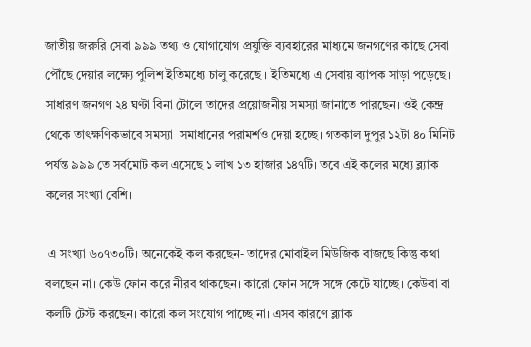জাতীয় জরুরি সেবা ৯৯৯ তথ্য ও যোগাযোগ প্রযুক্তি ব্যবহারের মাধ্যমে জনগণের কাছে সেবা পৌঁছে দেয়ার লক্ষ্যে পুলিশ ইতিমধ্যে চালু করেছে । ইতিমধ্যে এ সেবায় ব্যাপক সাড়া পড়েছে। সাধারণ জনগণ ২৪ ঘণ্টা বিনা টোলে তাদের প্রয়োজনীয় সমস্যা জানাতে পারছেন। ওই কেন্দ্র থেকে তাৎক্ষণিকভাবে সমস্যা  সমাধানের পরামর্শও দেয়া হচ্ছে। গতকাল দুপুর ১২টা ৪০ মিনিট পর্যন্ত ৯৯৯ তে সর্বমোট কল এসেছে ১ লাখ ১৩ হাজার ১৪৭টি। তবে এই কলের মধ্যে ব্ল্যাক কলের সংখ্যা বেশি।

 এ সংখ্যা ৬০৭৩০টি। অনেকেই কল করছেন- তাদের মোবাইল মিউজিক বাজছে কিন্তু কথা বলছেন না। কেউ ফোন করে নীরব থাকছেন। কারো ফোন সঙ্গে সঙ্গে কেটে যাচ্ছে। কেউবা বা কলটি টেস্ট করছেন। কারো কল সংযোগ পাচ্ছে না। এসব কারণে ব্ল্যাক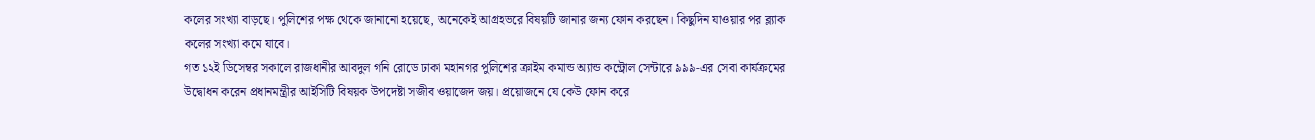কলের সংখ্যা বাড়ছে। পুলিশের পক্ষ থেকে জানানো হয়েছে, অনেকেই আগ্রহভরে বিষয়টি জানার জন্য ফোন করছেন। কিছুদিন যাওয়ার পর ব্ল্যাক কলের সংখ্যা কমে যাবে।
গত ১২ই ডিসেম্বর সকালে রাজধানীর আবদুল গনি রোডে ঢাকা মহানগর পুলিশের ক্রাইম কমান্ড অ্যান্ড কন্ট্রোল সেন্টারে ৯৯৯-এর সেবা কার্যক্রমের উদ্বোধন করেন প্রধানমন্ত্রীর আইসিটি বিষয়ক উপদেষ্টা সজীব ওয়াজেদ জয়। প্রয়োজনে যে কেউ ফোন করে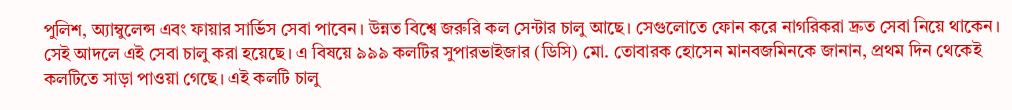পুলিশ, অ্যাম্বুলেন্স এবং ফায়ার সার্ভিস সেবা পাবেন। উন্নত বিশ্বে জরুরি কল সেন্টার চালু আছে। সেগুলোতে ফোন করে নাগরিকরা দ্রুত সেবা নিয়ে থাকেন। সেই আদলে এই সেবা চালু করা হয়েছে। এ বিষয়ে ৯৯৯ কলটির সুপারভাইজার (ডিসি) মো. তোবারক হোসেন মানবজমিনকে জানান, প্রথম দিন থেকেই কলটিতে সাড়া পাওয়া গেছে। এই কলটি চালু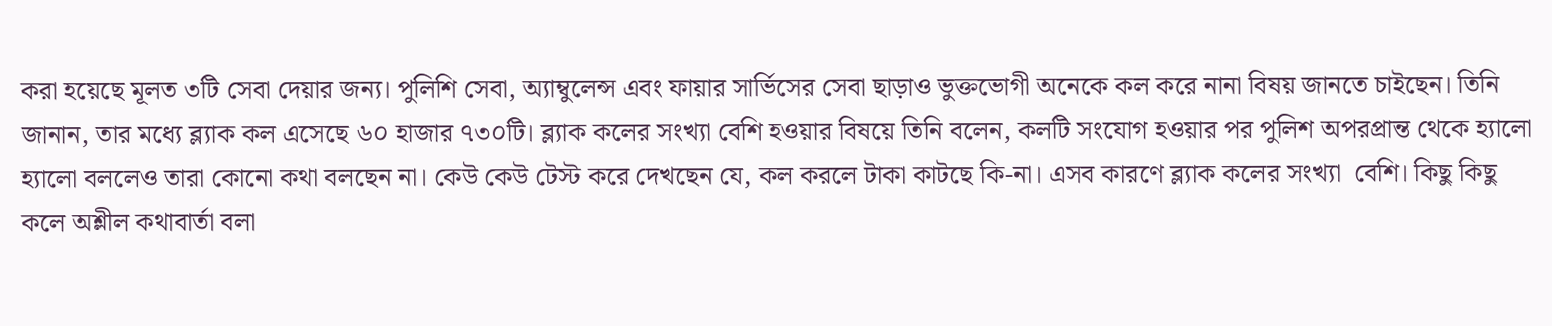করা হয়েছে মূলত ৩টি সেবা দেয়ার জন্য। পুলিশি সেবা, অ্যাম্বুলেন্স এবং ফায়ার সার্ভিসের সেবা ছাড়াও ভুক্তভোগী অনেকে কল করে নানা বিষয় জানতে চাইছেন। তিনি জানান, তার মধ্যে ব্ল্যাক কল এসেছে ৬০ হাজার ৭৩০টি। ব্ল্যাক কলের সংখ্যা বেশি হওয়ার বিষয়ে তিনি বলেন, কলটি সংযোগ হওয়ার পর পুলিশ অপরপ্রান্ত থেকে হ্যালো হ্যালো বললেও তারা কোনো কথা বলছেন না। কেউ কেউ টেস্ট করে দেখছেন যে, কল করলে টাকা কাটছে কি-না। এসব কারণে ব্ল্যাক কলের সংখ্যা  বেশি। কিছু কিছু কলে অশ্লীল কথাবার্তা বলা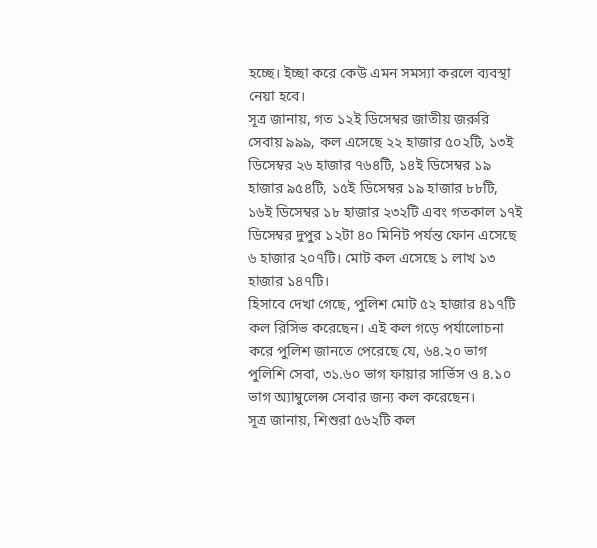হচ্ছে। ইচ্ছা করে কেউ এমন সমস্যা করলে ব্যবস্থা নেয়া হবে।
সূত্র জানায়, গত ১২ই ডিসেম্বর জাতীয় জরুরি সেবায় ৯৯৯, কল এসেছে ২২ হাজার ৫০২টি, ১৩ই ডিসেম্বর ২৬ হাজার ৭৬৪টি, ১৪ই ডিসেম্বর ১৯ হাজার ৯৫৪টি, ১৫ই ডিসেম্বর ১৯ হাজার ৮৮টি, ১৬ই ডিসেম্বর ১৮ হাজার ২৩২টি এবং গতকাল ১৭ই ডিসেম্বর দুপুর ১২টা ৪০ মিনিট পর্যন্ত ফোন এসেছে ৬ হাজার ২০৭টি। মোট কল এসেছে ১ লাখ ১৩ হাজার ১৪৭টি।
হিসাবে দেখা গেছে, পুলিশ মোট ৫২ হাজার ৪১৭টি কল রিসিভ করেছেন। এই কল গড়ে পর্যালোচনা করে পুলিশ জানতে পেরেছে যে, ৬৪.২০ ভাগ পুলিশি সেবা, ৩১.৬০ ভাগ ফায়ার সার্ভিস ও ৪.১০ ভাগ অ্যাম্বুলেন্স সেবার জন্য কল করেছেন।
সূত্র জানায়, শিশুরা ৫৬২টি কল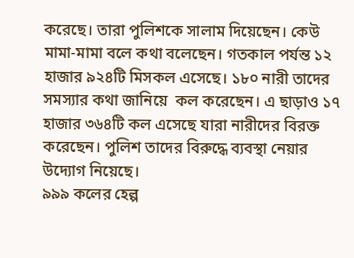করেছে। তারা পুলিশকে সালাম দিয়েছেন। কেউ মামা-মামা বলে কথা বলেছেন। গতকাল পর্যন্ত ১২ হাজার ৯২৪টি মিসকল এসেছে। ১৮০ নারী তাদের সমস্যার কথা জানিয়ে  কল করেছেন। এ ছাড়াও ১৭ হাজার ৩৬৪টি কল এসেছে যারা নারীদের বিরক্ত করেছেন। পুলিশ তাদের বিরুদ্ধে ব্যবস্থা নেয়ার উদ্যোগ নিয়েছে।
৯৯৯ কলের হেল্প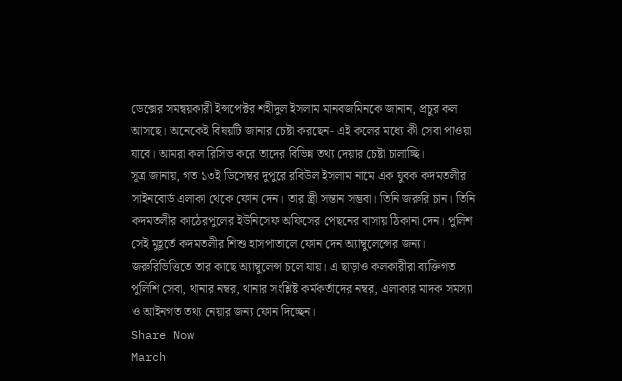ডেক্সের সমন্বয়কারী ইন্সপেক্টর শহীদুল ইসলাম মানবজমিনকে জানান, প্রচুর কল আসছে। অনেকেই বিষয়টি জানার চেষ্টা করছেন- এই কলের মধ্যে কী সেবা পাওয়া যাবে। আমরা কল রিসিভ করে তাদের বিভিন্ন তথ্য দেয়ার চেষ্টা চালাচ্ছি।
সূত্র জানায়, গত ১৩ই ডিসেম্বর দুপুরে রবিউল ইসলাম নামে এক যুবক কদমতলীর সাইনবোর্ড এলাকা থেকে ফোন দেন। তার স্ত্রী সন্তান সম্ভবা। তিনি জরুরি চান। তিনি কদমতলীর কাঠেরপুলের ইউনিসেফ অফিসের পেছনের বাসায় ঠিকানা দেন। পুলিশ সেই মুহূর্তে কদমতলীর শিশু হাসপাতালে ফোন দেন অ্যাম্বুলেন্সের জন্য। জরুরিভিত্তিতে তার কাছে অ্যাম্বুলেন্স চলে যায়। এ ছাড়াও কলকারীরা ব্যক্তিগত পুলিশি সেবা, থানার নম্বর, থানার সংশ্লিষ্ট কর্মকর্তাদের নম্বর, এলাকার মাদক সমস্যা ও আইনগত তথ্য নেয়ার জন্য ফোন দিচ্ছেন।
Share Now
March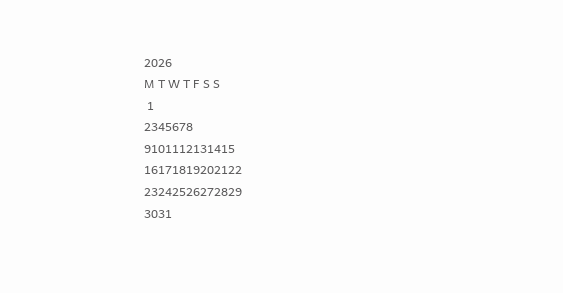2026
M T W T F S S
 1
2345678
9101112131415
16171819202122
23242526272829
3031